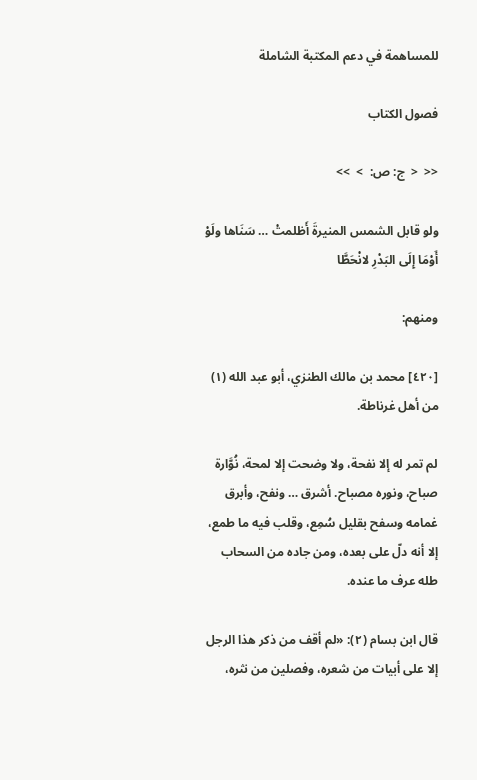للمساهمة في دعم المكتبة الشاملة

فصول الكتاب

<<  <  ج: ص:  >  >>

ولو قابل الشمس المنيرةَ أَظلمتْ … سَنَاها ولَوْ أَوْمَا إِلَى البَدْرِ لانْحَطَّا

ومنهم:

[٤٢٠] محمد بن مالك الطنزي، أبو عبد الله (١) من أهل غرناطة.

لم تمر له إلا نفحة، ولا وضحت إلا لمحة، نُوَّارة صباح، ونوره مصباح. أشرق … ونفح، وأبرق غمامه وسفح بقليل سُمِع، وقلب فيه ما طمع، إلا أنه دلّ على بعده، ومن جاده من السحاب طله عرف ما عنده.

قال ابن بسام (٢): «لم أقف من ذكر هذا الرجل إلا على أبيات من شعره، وفصلين من نثره،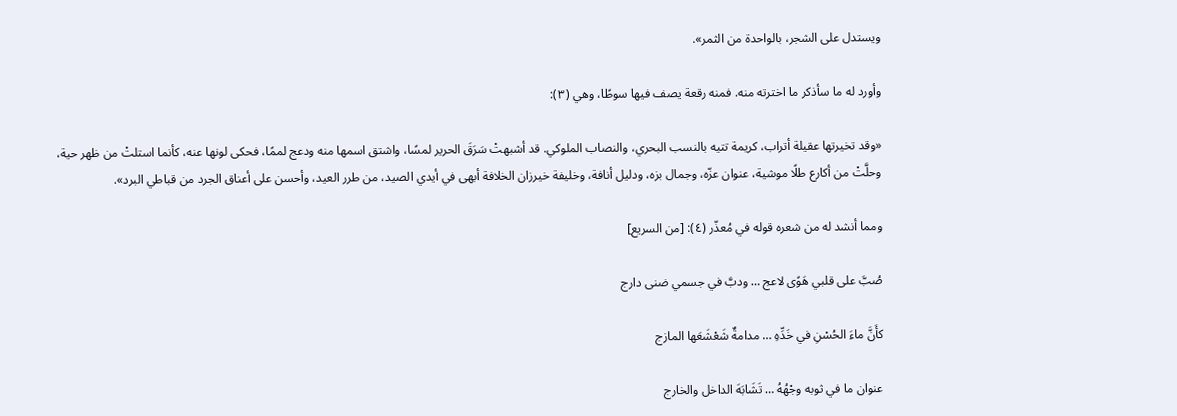ويستدل على الشجر، بالواحدة من الثمر».

وأورد له ما سأذكر ما اخترته منه. فمنه رقعة يصف فيها سوطًا، وهي (٣):

«وقد تخيرتها عقيلة أتراب، كريمة تتيه بالنسب البحري، والنصاب الملوكي. قد أشبهتْ سَرَقَ الحرير لمسًا، واشتق اسمها منه ودعج لممًا، فحكى لونها عنه، كأنما استلتْ من ظهر حية، وحلَّتْ من أكارع طلًا موشية، عنوان عزّه، وجمال بزه، ودليل أنافة، وخليفة خيرزان الخلافة أبهى في أيدي الصيد، من طرر العيد، وأحسن على أعناق الجرد من قباطي البرد».

ومما أنشد له من شعره قوله في مُعذّر (٤): [من السريع]

صُبَّ على قلبي هَوًى لاعج … ودبَّ في جسمي ضنى دارج

كأَنَّ ماءَ الحُسْنِ في خَدِّهِ … مدامةٌ شَعْشَعَها المازج

عنوان ما في ثوبه وجْهُهُ … تَشَابَهَ الداخل والخارج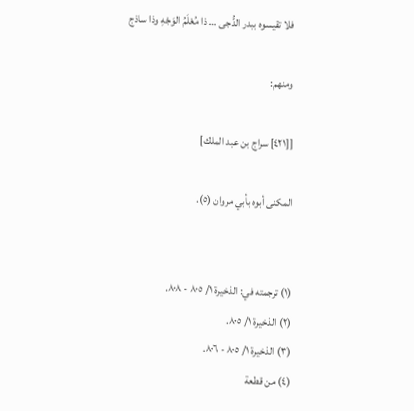فلا تقيسوه ببدر الدُّجى … ذا مُعْلَمُ الوَجْهِ وذا ساذج

ومنهم:

[[٤٢١] سراج بن عبد الملك]

المكنى أبوه بأبي مروان (٥).


(١) ترجمته في: الذخيرة ١/ ٨٠٥ - ٨٠٨.
(٢) الذخيرة ١/ ٨٠٥.
(٣) الذخيرة ١/ ٨٠٥ - ٨٠٦.
(٤) من قطعة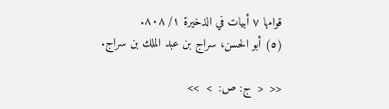قوامها ٧ أبيات في الذخيرة ١/ ٨٠٨.
(٥) أبو الحسن، سراج بن عبد الملك بن سراج.

<<  <  ج: ص:  >  >>